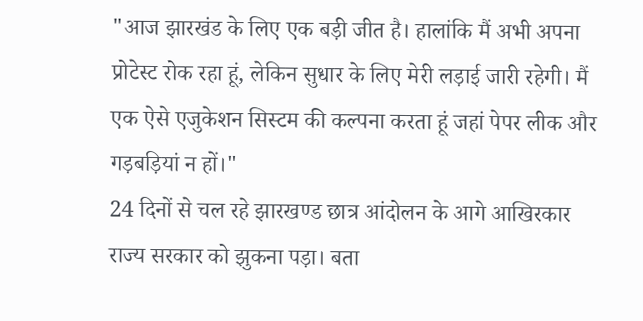"आज झारखंड के लिए एक बड़ी जीत है। हालांकि मैं अभी अपना प्रोटेस्ट रोक रहा हूं, लेकिन सुधार के लिए मेरी लड़ाई जारी रहेगी। मैं एक ऐसे एजुकेशन सिस्टम की कल्पना करता हूं जहां पेपर लीक और गड़बड़ियां न हों।"
24 दिनों से चल रहे झारखण्ड छात्र आंदोलन के आगे आखिरकार राज्य सरकार को झुकना पड़ा। बता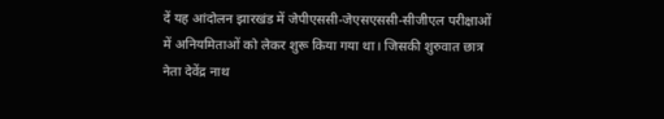दें यह आंदोलन झारखंड में जेपीएससी-जेएसएससी-सीजीएल परीक्षाओं में अनियमिताओं को लेकर शुरू किया गया था। जिसकी शुरुवात छात्र नेता देवेंद्र नाथ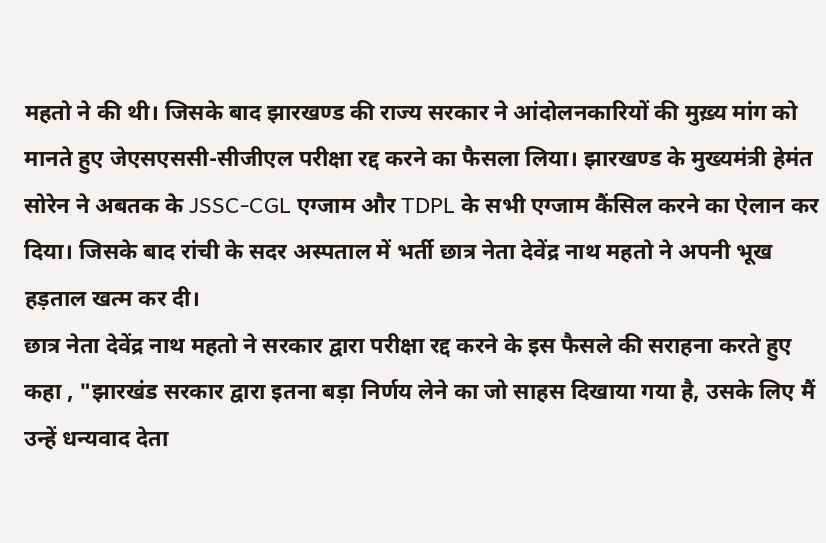महतो ने की थी। जिसके बाद झारखण्ड की राज्य सरकार ने आंदोलनकारियों की मुख़्य मांग को मानते हुए जेएसएससी-सीजीएल परीक्षा रद्द करने का फैसला लिया। झारखण्ड के मुख्यमंत्री हेमंत सोरेन ने अबतक के JSSC-CGL एग्जाम और TDPL के सभी एग्जाम कैंसिल करने का ऐलान कर दिया। जिसके बाद रांची के सदर अस्पताल में भर्ती छात्र नेता देवेंद्र नाथ महतो ने अपनी भूख हड़ताल खत्म कर दी।
छात्र नेता देवेंद्र नाथ महतो ने सरकार द्वारा परीक्षा रद्द करने के इस फैसले की सराहना करते हुए कहा , "झारखंड सरकार द्वारा इतना बड़ा निर्णय लेने का जो साहस दिखाया गया है, उसके लिए मैं उन्हें धन्यवाद देता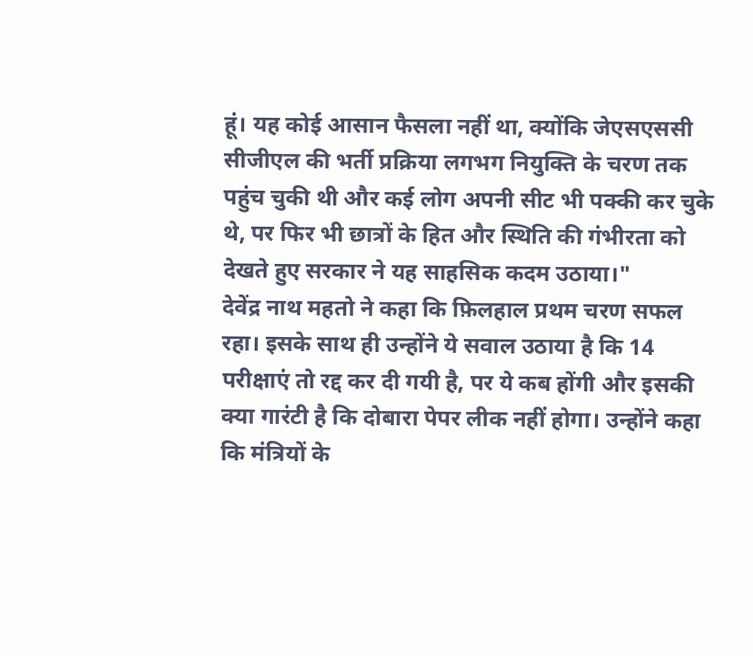हूं। यह कोई आसान फैसला नहीं था, क्योंकि जेएसएससी सीजीएल की भर्ती प्रक्रिया लगभग नियुक्ति के चरण तक पहुंच चुकी थी और कई लोग अपनी सीट भी पक्की कर चुके थे, पर फिर भी छात्रों के हित और स्थिति की गंभीरता को देखते हुए सरकार ने यह साहसिक कदम उठाया।"
देवेंद्र नाथ महतो ने कहा कि फ़िलहाल प्रथम चरण सफल रहा। इसके साथ ही उन्होंने ये सवाल उठाया है कि 14 परीक्षाएं तो रद्द कर दी गयी है, पर ये कब होंगी और इसकी क्या गारंटी है कि दोबारा पेपर लीक नहीं होगा। उन्होंने कहा कि मंत्रियों के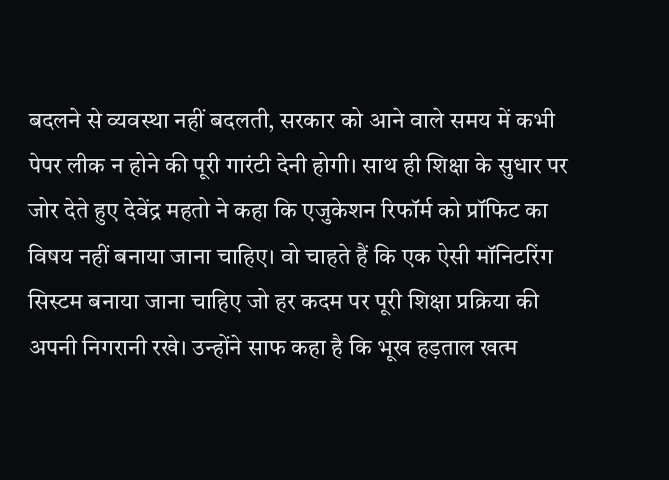बदलने से व्यवस्था नहीं बदलती, सरकार को आने वाले समय में कभी पेपर लीक न होने की पूरी गारंटी देनी होगी। साथ ही शिक्षा के सुधार पर जोर देते हुए देवेंद्र महतो ने कहा कि एजुकेशन रिफॉर्म को प्रॉफिट का विषय नहीं बनाया जाना चाहिए। वो चाहते हैं कि एक ऐसी मॉनिटरिंग सिस्टम बनाया जाना चाहिए जो हर कदम पर पूरी शिक्षा प्रक्रिया की अपनी निगरानी रखे। उन्होंने साफ कहा है कि भूख हड़ताल खत्म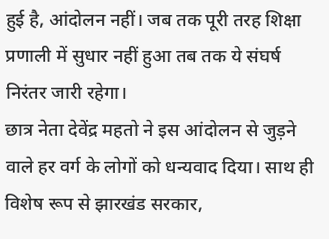हुई है, आंदोलन नहीं। जब तक पूरी तरह शिक्षा प्रणाली में सुधार नहीं हुआ तब तक ये संघर्ष निरंतर जारी रहेगा।
छात्र नेता देवेंद्र महतो ने इस आंदोलन से जुड़ने वाले हर वर्ग के लोगों को धन्यवाद दिया। साथ ही विशेष रूप से झारखंड सरकार,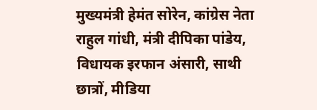मुख्यमंत्री हेमंत सोरेन, कांग्रेस नेता राहुल गांधी, मंत्री दीपिका पांडेय, विधायक इरफान अंसारी, साथी छात्रों, मीडिया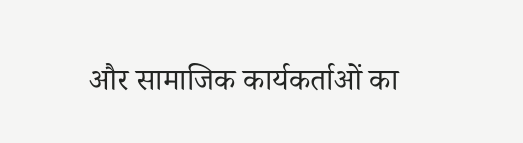और सामाजिक कार्यकर्ताओं का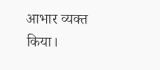आभार व्यक्त किया।